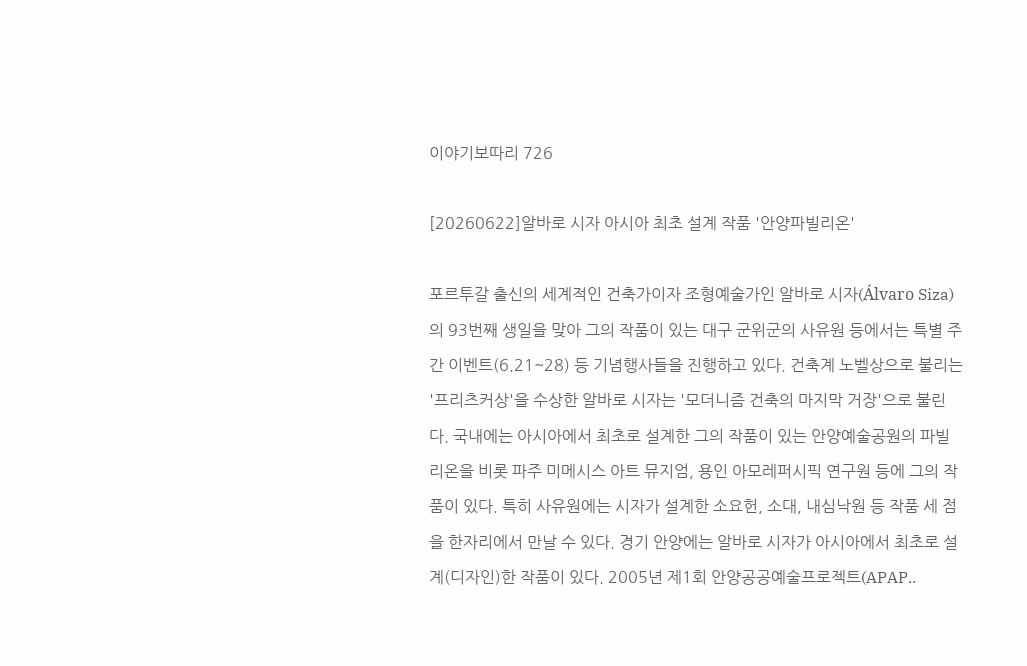이야기보따리 726

[20260622]알바로 시자 아시아 최초 설계 작품 '안양파빌리온'

포르투갈 출신의 세계적인 건축가이자 조형예술가인 알바로 시자(Álvaro Siza)의 93번째 생일을 맞아 그의 작품이 있는 대구 군위군의 사유원 등에서는 특별 주간 이벤트(6.21~28) 등 기념행사들을 진행하고 있다. 건축계 노벨상으로 불리는 '프리츠커상'을 수상한 알바로 시자는 '모더니즘 건축의 마지막 거장'으로 불린다. 국내에는 아시아에서 최초로 설계한 그의 작품이 있는 안양예술공원의 파빌리온을 비롯 파주 미메시스 아트 뮤지엄, 용인 아모레퍼시픽 연구원 등에 그의 작품이 있다. 특히 사유원에는 시자가 설계한 소요헌, 소대, 내심낙원 등 작품 세 점을 한자리에서 만날 수 있다. 경기 안양에는 알바로 시자가 아시아에서 최초로 설계(디자인)한 작품이 있다. 2005년 제1회 안양공공예술프로젝트(APAP..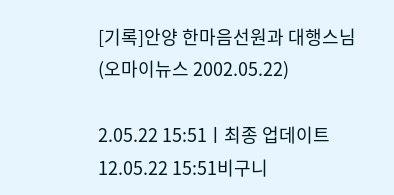[기록]안양 한마음선원과 대행스님(오마이뉴스 2002.05.22)

2.05.22 15:51ㅣ최종 업데이트 12.05.22 15:51비구니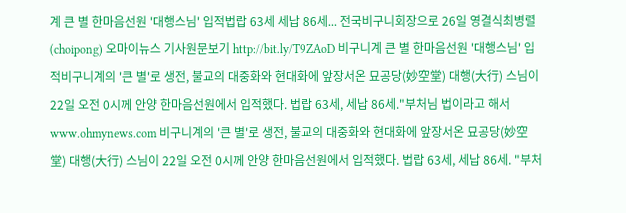계 큰 별 한마음선원 '대행스님' 입적법랍 63세 세납 86세... 전국비구니회장으로 26일 영결식최병렬(choipong) 오마이뉴스 기사원문보기 http://bit.ly/T9ZAoD 비구니계 큰 별 한마음선원 '대행스님' 입적비구니계의 '큰 별'로 생전, 불교의 대중화와 현대화에 앞장서온 묘공당(妙空堂) 대행(大行) 스님이 22일 오전 0시께 안양 한마음선원에서 입적했다. 법랍 63세, 세납 86세."부처님 법이라고 해서www.ohmynews.com 비구니계의 '큰 별'로 생전, 불교의 대중화와 현대화에 앞장서온 묘공당(妙空堂) 대행(大行) 스님이 22일 오전 0시께 안양 한마음선원에서 입적했다. 법랍 63세, 세납 86세. "부처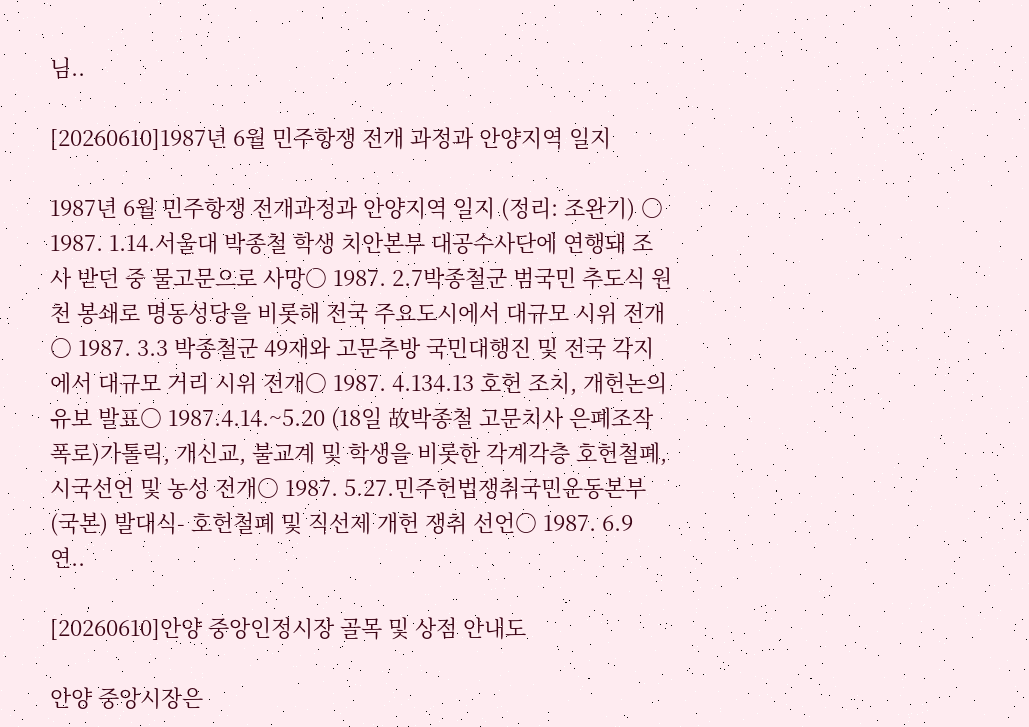님..

[20260610]1987년 6월 민주항쟁 전개 과정과 안양지역 일지

1987년 6월 민주항쟁 전개과정과 안양지역 일지 (정리: 조완기) ○ 1987. 1.14.서울대 박종철 학생 치안본부 대공수사단에 연행돼 조사 받던 중 물고문으로 사망○ 1987. 2.7박종철군 범국민 추도식 원천 봉쇄로 명동성당을 비롯해 전국 주요도시에서 대규모 시위 전개○ 1987. 3.3 박종철군 49재와 고문추방 국민대행진 및 전국 각지에서 대규모 거리 시위 전개○ 1987. 4.134.13 호헌 조치, 개헌논의 유보 발표○ 1987.4.14.~5.20 (18일 故박종철 고문치사 은폐조작 폭로)가톨릭, 개신교, 불교계 및 학생을 비롯한 각계각층 호헌철폐, 시국선언 및 농성 전개○ 1987. 5.27.민주헌법쟁취국민운동본부(국본) 발대식- 호헌철폐 및 직선제 개헌 쟁취 선언○ 1987. 6.9 연..

[20260610]안양 중앙인정시장 골목 및 상점 안내도

안양 중앙시장은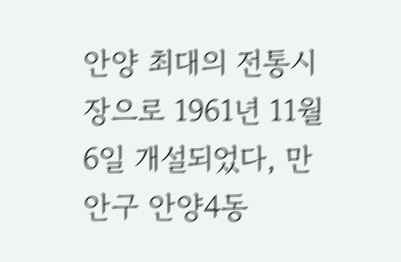안양 최대의 전통시장으로 1961년 11월 6일 개설되었다, 만안구 안양4동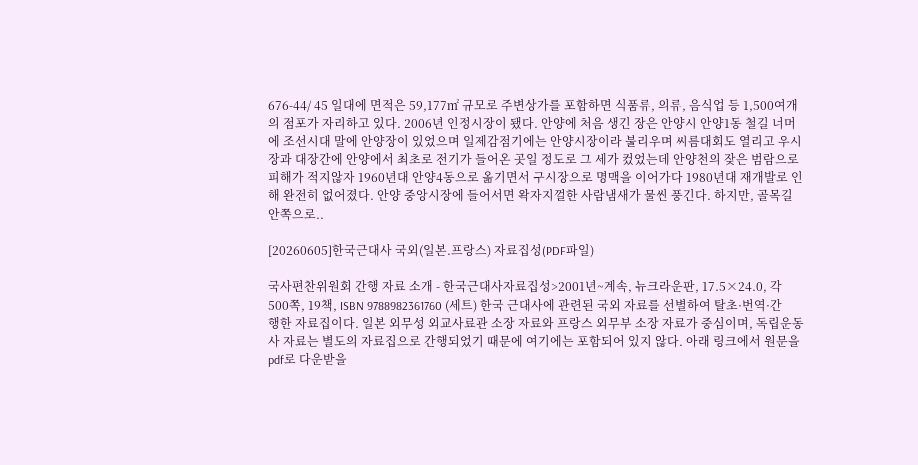676-44/ 45 일대에 면적은 59,177㎡ 규모로 주변상가를 포함하면 식품류, 의류, 음식업 등 1,500여개의 점포가 자리하고 있다. 2006년 인정시장이 됐다. 안양에 처음 생긴 장은 안양시 안양1동 철길 너머에 조선시대 말에 안양장이 있었으며 일제감점기에는 안양시장이라 불리우며 씨름대회도 열리고 우시장과 대장간에 안양에서 최초로 전기가 들어온 곳일 정도로 그 세가 컸었는데 안양천의 잦은 범람으로 피해가 적지않자 1960년대 안양4동으로 옮기면서 구시장으로 명맥을 이어가다 1980년대 재개발로 인해 완전히 없어졌다. 안양 중앙시장에 들어서면 왁자지껄한 사람냄새가 물씬 풍긴다. 하지만, 골목길 안쪽으로..

[20260605]한국근대사 국외(일본.프랑스) 자료집성(PDF파일)

국사편찬위원회 간행 자료 소개 - 한국근대사자료집성>2001년~계속, 뉴크라운판, 17.5×24.0, 각 500쪽, 19책, ISBN 9788982361760 (세트) 한국 근대사에 관련된 국외 자료를 선별하여 탈초·번역·간행한 자료집이다. 일본 외무성 외교사료관 소장 자료와 프랑스 외무부 소장 자료가 중심이며, 독립운동사 자료는 별도의 자료집으로 간행되었기 때문에 여기에는 포함되어 있지 않다. 아래 링크에서 원문을 pdf로 다운받을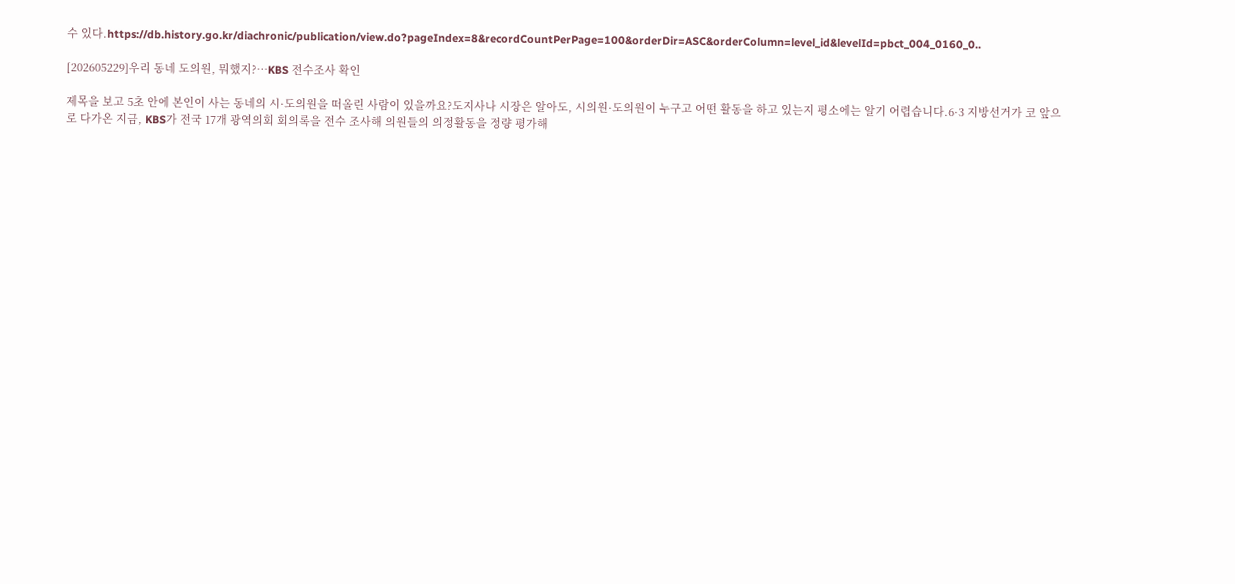수 있다.https://db.history.go.kr/diachronic/publication/view.do?pageIndex=8&recordCountPerPage=100&orderDir=ASC&orderColumn=level_id&levelId=pbct_004_0160_0..

[202605229]우리 동네 도의원, 뭐했지?…KBS 전수조사 확인

제목을 보고 5초 안에 본인이 사는 동네의 시·도의원을 떠올린 사람이 있을까요?도지사나 시장은 알아도, 시의원·도의원이 누구고 어떤 활동을 하고 있는지 평소에는 알기 어렵습니다.6·3 지방선거가 코 앞으로 다가온 지금, KBS가 전국 17개 광역의회 회의록을 전수 조사해 의원들의 의정활동을 정량 평가해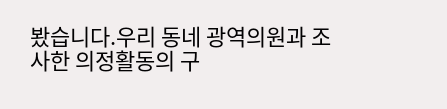봤습니다.우리 동네 광역의원과 조사한 의정활동의 구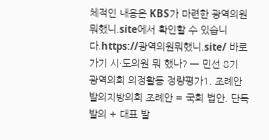체적인 내용은 KBS가 마련한 광역의원뭐했니.site에서 확인할 수 있습니다.https://광역의원뭐했니.site/ 바로가기 시·도의원 뭐 했나? — 민선 8기 광역의회 의정활동 정량평가1. 조례안 발의지방의회 조례안 = 국회 법안. 단독 발의 + 대표 발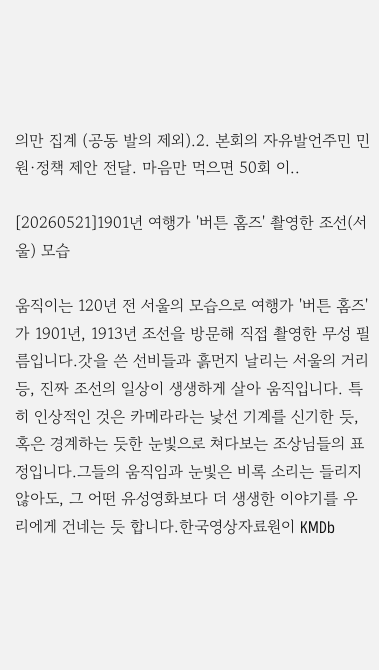의만 집계 (공동 발의 제외).2. 본회의 자유발언주민 민원·정책 제안 전달. 마음만 먹으면 50회 이..

[20260521]1901년 여행가 '버튼 홈즈' 촬영한 조선(서울) 모습

움직이는 120년 전 서울의 모습으로 여행가 '버튼 홈즈'가 1901년, 1913년 조선을 방문해 직접 촬영한 무성 필름입니다.갓을 쓴 선비들과 흙먼지 날리는 서울의 거리 등, 진짜 조선의 일상이 생생하게 살아 움직입니다. 특히 인상적인 것은 카메라라는 낯선 기계를 신기한 듯, 혹은 경계하는 듯한 눈빛으로 쳐다보는 조상님들의 표정입니다.그들의 움직임과 눈빛은 비록 소리는 들리지 않아도, 그 어떤 유성영화보다 더 생생한 이야기를 우리에게 건네는 듯 합니다.한국영상자료원이 KMDb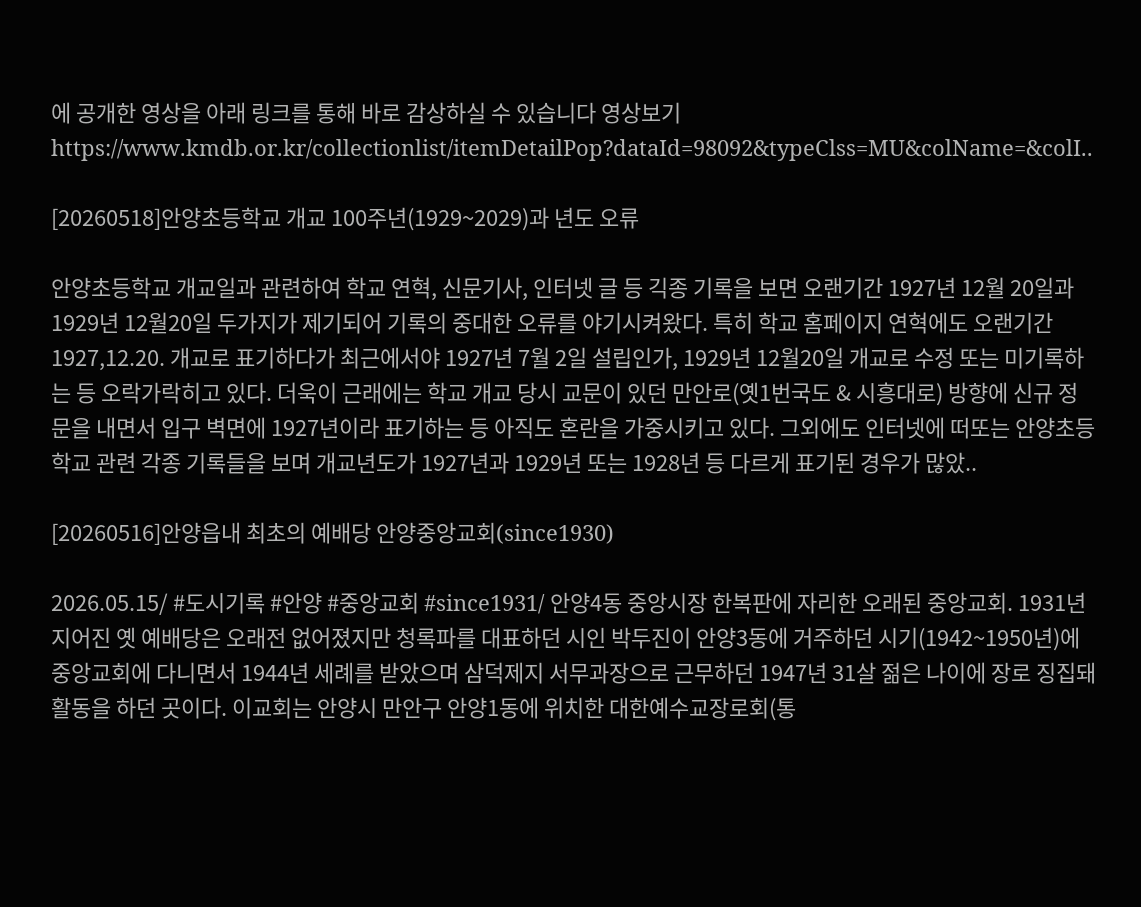에 공개한 영상을 아래 링크를 통해 바로 감상하실 수 있습니다 영상보기https://www.kmdb.or.kr/collectionlist/itemDetailPop?dataId=98092&typeClss=MU&colName=&colI..

[20260518]안양초등학교 개교 100주년(1929~2029)과 년도 오류

안양초등학교 개교일과 관련하여 학교 연혁, 신문기사, 인터넷 글 등 긱종 기록을 보면 오랜기간 1927년 12월 20일과 1929년 12월20일 두가지가 제기되어 기록의 중대한 오류를 야기시켜왔다. 특히 학교 홈페이지 연혁에도 오랜기간 1927,12.20. 개교로 표기하다가 최근에서야 1927년 7월 2일 설립인가, 1929년 12월20일 개교로 수정 또는 미기록하는 등 오락가락히고 있다. 더욱이 근래에는 학교 개교 당시 교문이 있던 만안로(옛1번국도 & 시흥대로) 방향에 신규 정문을 내면서 입구 벽면에 1927년이라 표기하는 등 아직도 혼란을 가중시키고 있다. 그외에도 인터넷에 떠또는 안양초등학교 관련 각종 기록들을 보며 개교년도가 1927년과 1929년 또는 1928년 등 다르게 표기된 경우가 많았..

[20260516]안양읍내 최초의 예배당 안양중앙교회(since1930)

2026.05.15/ #도시기록 #안양 #중앙교회 #since1931/ 안양4동 중앙시장 한복판에 자리한 오래된 중앙교회. 1931년 지어진 옛 예배당은 오래전 없어졌지만 청록파를 대표하던 시인 박두진이 안양3동에 거주하던 시기(1942~1950년)에 중앙교회에 다니면서 1944년 세례를 받았으며 삼덕제지 서무과장으로 근무하던 1947년 31살 젊은 나이에 장로 징집돼 활동을 하던 곳이다. 이교회는 안양시 만안구 안양1동에 위치한 대한예수교장로회(통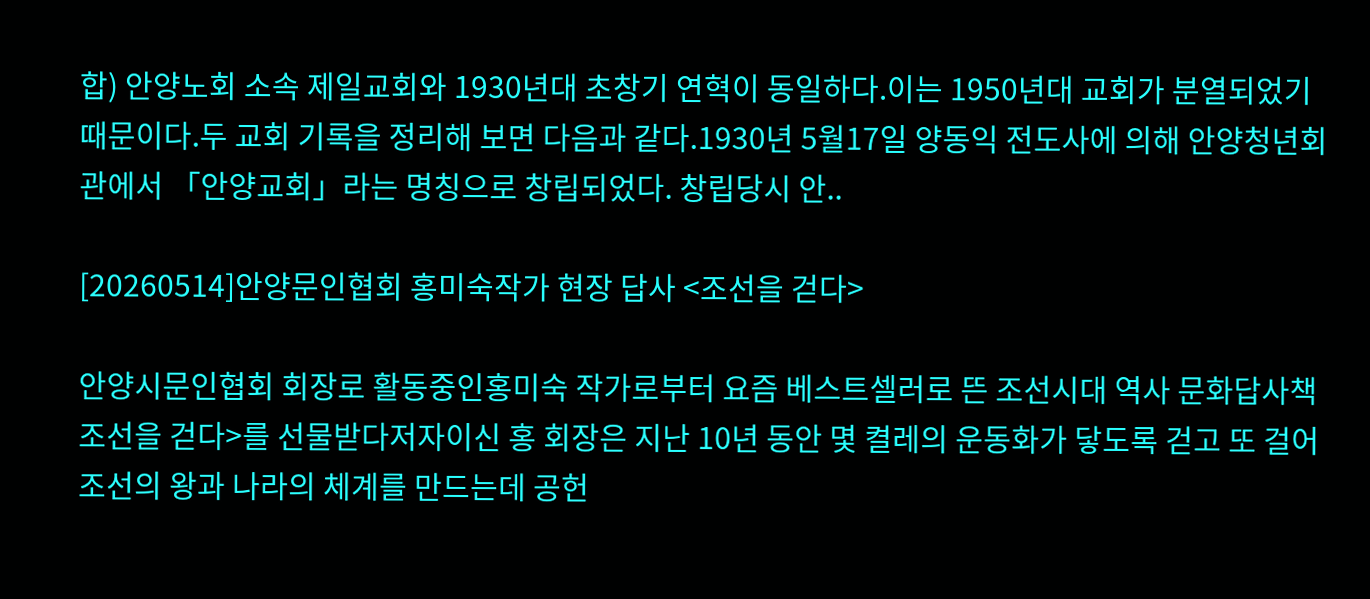합) 안양노회 소속 제일교회와 1930년대 초창기 연혁이 동일하다.이는 1950년대 교회가 분열되었기 때문이다.두 교회 기록을 정리해 보면 다음과 같다.1930년 5월17일 양동익 전도사에 의해 안양청년회관에서 「안양교회」라는 명칭으로 창립되었다. 창립당시 안..

[20260514]안양문인협회 홍미숙작가 현장 답사 <조선을 걷다>

안양시문인협회 회장로 활동중인홍미숙 작가로부터 요즘 베스트셀러로 뜬 조선시대 역사 문화답사책 조선을 걷다>를 선물받다저자이신 홍 회장은 지난 10년 동안 몇 켤레의 운동화가 닿도록 걷고 또 걸어 조선의 왕과 나라의 체계를 만드는데 공헌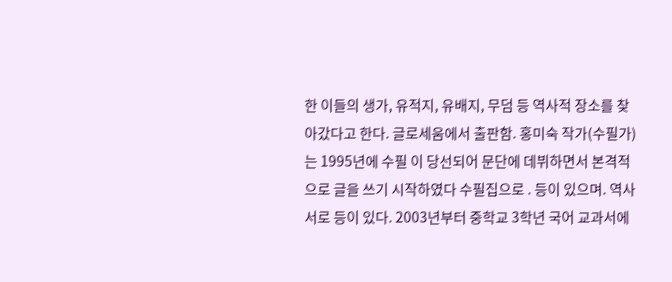한 이들의 생가, 유적지, 유배지, 무덤 등 역사적 장소를 찾아갔다고 한다. 글로세움에서 출판함. 홍미숙 작가(수필가)는 1995년에 수필 이 당선되어 문단에 데뷔하면서 본격적으로 글을 쓰기 시작하였다 수필집으로 . 등이 있으며. 역사서로 등이 있다. 2003년부터 중학교 3학년 국어 교과서에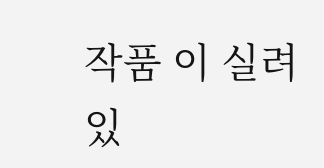작품 이 실려 있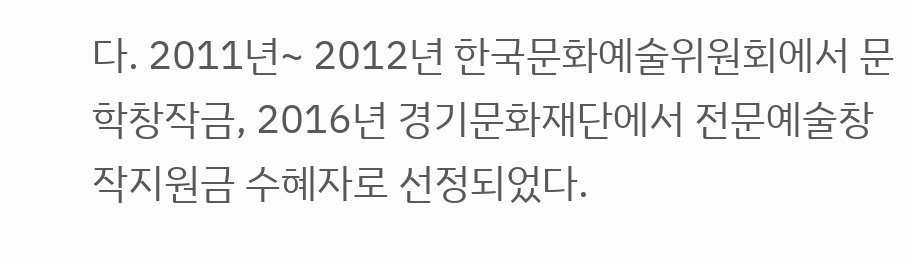다. 2011년~ 2012년 한국문화예술위원회에서 문학창작금, 2016년 경기문화재단에서 전문예술창작지원금 수혜자로 선정되었다.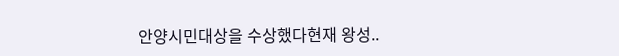안양시민대상을 수상했다현재 왕성..